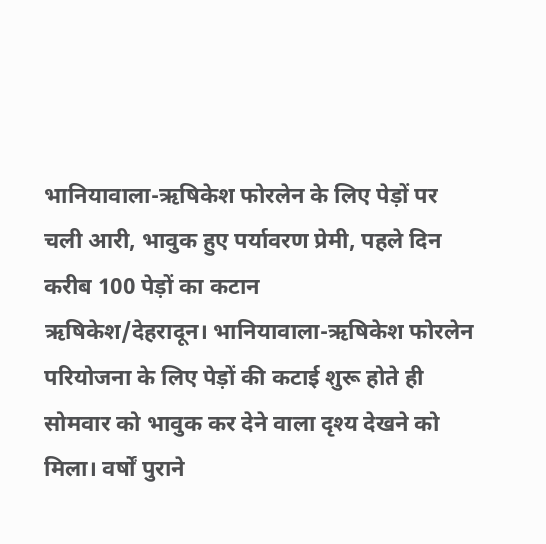भानियावाला-ऋषिकेश फोरलेन के लिए पेड़ों पर चली आरी, भावुक हुए पर्यावरण प्रेमी, पहले दिन करीब 100 पेड़ों का कटान
ऋषिकेश/देहरादून। भानियावाला-ऋषिकेश फोरलेन परियोजना के लिए पेड़ों की कटाई शुरू होते ही सोमवार को भावुक कर देने वाला दृश्य देखने को मिला। वर्षों पुराने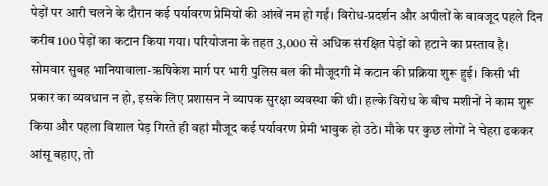पेड़ों पर आरी चलने के दौरान कई पर्यावरण प्रेमियों की आंखें नम हो गईं। विरोध-प्रदर्शन और अपीलों के बावजूद पहले दिन करीब 100 पेड़ों का कटान किया गया। परियोजना के तहत 3,000 से अधिक संरक्षित पेड़ों को हटाने का प्रस्ताव है।
सोमवार सुबह भानियावाला-ऋषिकेश मार्ग पर भारी पुलिस बल की मौजूदगी में कटान की प्रक्रिया शुरू हुई। किसी भी प्रकार का व्यवधान न हो, इसके लिए प्रशासन ने व्यापक सुरक्षा व्यवस्था की थी। हल्के विरोध के बीच मशीनों ने काम शुरू किया और पहला विशाल पेड़ गिरते ही वहां मौजूद कई पर्यावरण प्रेमी भावुक हो उठे। मौके पर कुछ लोगों ने चेहरा ढककर आंसू बहाए, तो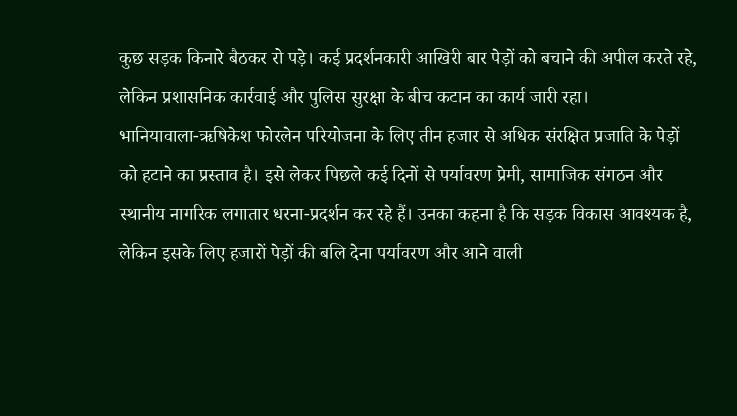कुछ सड़क किनारे बैठकर रो पड़े। कई प्रदर्शनकारी आखिरी बार पेड़ों को बचाने की अपील करते रहे, लेकिन प्रशासनिक कार्रवाई और पुलिस सुरक्षा के बीच कटान का कार्य जारी रहा।
भानियावाला-ऋषिकेश फोरलेन परियोजना के लिए तीन हजार से अधिक संरक्षित प्रजाति के पेड़ों को हटाने का प्रस्ताव है। इसे लेकर पिछले कई दिनों से पर्यावरण प्रेमी, सामाजिक संगठन और स्थानीय नागरिक लगातार धरना-प्रदर्शन कर रहे हैं। उनका कहना है कि सड़क विकास आवश्यक है, लेकिन इसके लिए हजारों पेड़ों की बलि देना पर्यावरण और आने वाली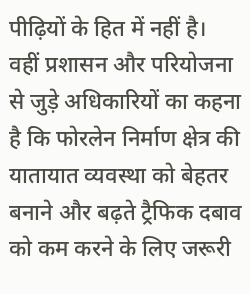पीढ़ियों के हित में नहीं है।
वहीं प्रशासन और परियोजना से जुड़े अधिकारियों का कहना है कि फोरलेन निर्माण क्षेत्र की यातायात व्यवस्था को बेहतर बनाने और बढ़ते ट्रैफिक दबाव को कम करने के लिए जरूरी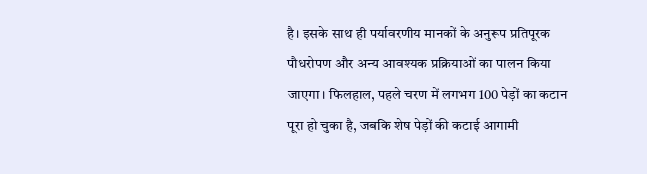है। इसके साथ ही पर्यावरणीय मानकों के अनुरूप प्रतिपूरक पौधरोपण और अन्य आवश्यक प्रक्रियाओं का पालन किया जाएगा। फिलहाल, पहले चरण में लगभग 100 पेड़ों का कटान पूरा हो चुका है, जबकि शेष पेड़ों की कटाई आगामी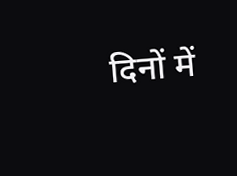दिनों में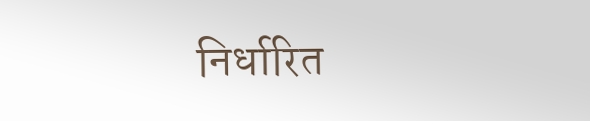निर्धारित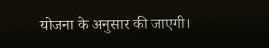योजना के अनुसार की जाएगी।